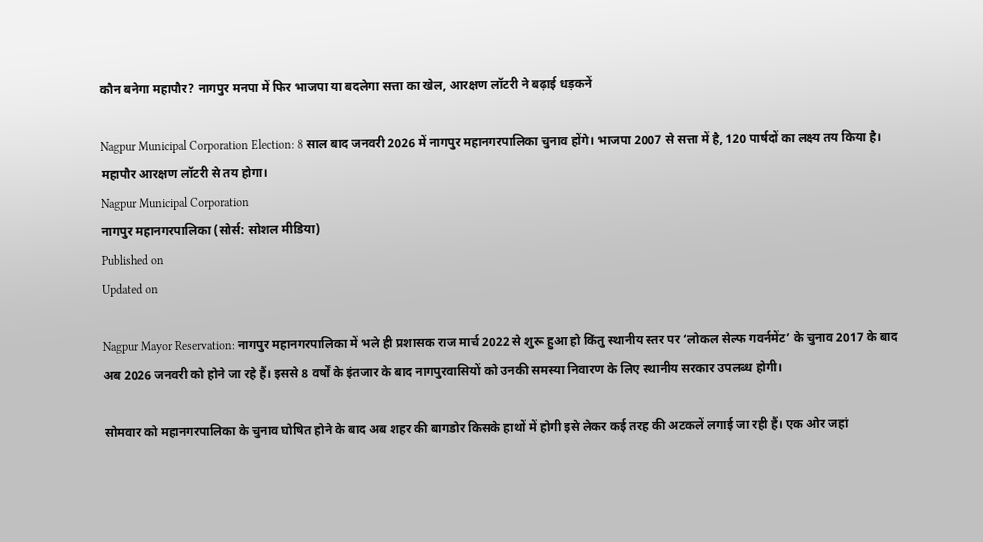कौन बनेगा महापौर? नागपुर मनपा में फिर भाजपा या बदलेगा सत्ता का खेल, आरक्षण लॉटरी ने बढ़ाई धड़कनें

Nagpur Municipal Corporation Election: 8 साल बाद जनवरी 2026 में नागपुर महानगरपालिका चुनाव होंगे। भाजपा 2007 से सत्ता में है, 120 पार्षदों का लक्ष्य तय किया है। महापौर आरक्षण लॉटरी से तय होगा।
Nagpur Municipal Corporation
नागपुर महानगरपालिका (सोर्स: सोशल मीडिया)
Published on
Updated on

Nagpur Mayor Reservation: नागपुर महानगरपालिका में भले ही प्रशासक राज मार्च 2022 से शुरू हुआ हो किंतु स्थानीय स्तर पर ‘लोकल सेल्फ गवर्नमेंट’ के चुनाव 2017 के बाद अब 2026 जनवरी को होने जा रहे हैं। इससे 8 वर्षों के इंतजार के बाद नागपुरवासियों को उनकी समस्या निवारण के लिए स्थानीय सरकार उपलब्ध होगी।

सोमवार को महानगरपालिका के चुनाव घोषित होने के बाद अब शहर की बागडोर किसके हाथों में होगी इसे लेकर कई तरह की अटकलें लगाई जा रही हैं। एक ओर जहां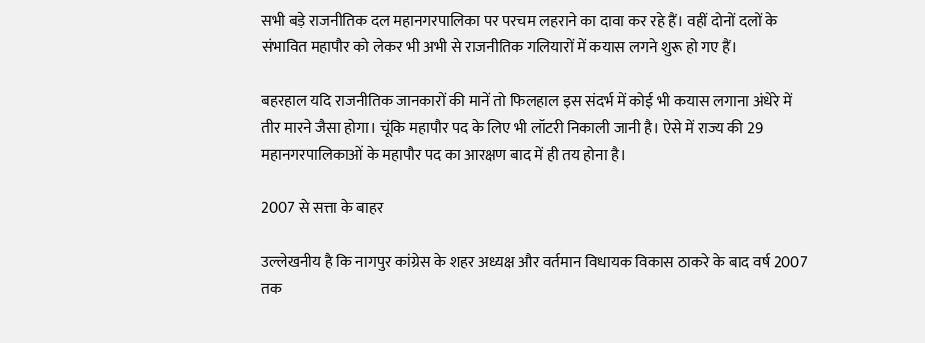सभी बड़े राजनीतिक दल महानगरपालिका पर परचम लहराने का दावा कर रहे हैं। वहीं दोनों दलों के संभावित महापौर को लेकर भी अभी से राजनीतिक गलियारों में कयास लगने शुरू हो गए हैं।

बहरहाल यदि राजनीतिक जानकारों की मानें तो फिलहाल इस संदर्भ में कोई भी कयास लगाना अंधेरे में तीर मारने जैसा होगा। चूंकि महापौर पद के लिए भी लॉटरी निकाली जानी है। ऐसे में राज्य की 29 महानगरपालिकाओं के महापौर पद का आरक्षण बाद में ही तय होना है।

2007 से सत्ता के बाहर

उल्लेखनीय है कि नागपुर कांग्रेस के शहर अध्यक्ष और वर्तमान विधायक विकास ठाकरे के बाद वर्ष 2007 तक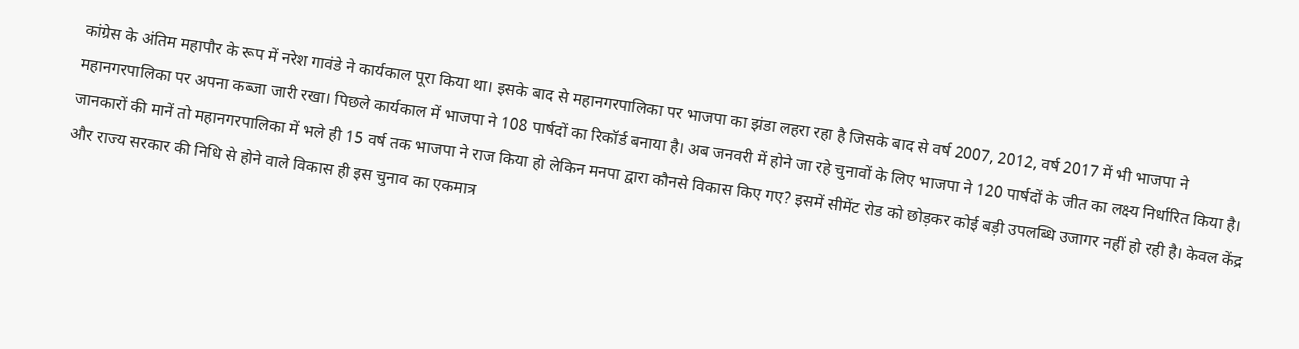कांग्रेस के अंतिम महापौर के रूप में नरेश गावंडे ने कार्यकाल पूरा किया था। इसके बाद से महानगरपालिका पर भाजपा का झंडा लहरा रहा है जिसके बाद से वर्ष 2007, 2012, वर्ष 2017 में भी भाजपा ने महानगरपालिका पर अपना कब्जा जारी रखा। पिछले कार्यकाल में भाजपा ने 108 पार्षदों का रिकॉर्ड बनाया है। अब जनवरी में होने जा रहे चुनावों के लिए भाजपा ने 120 पार्षदों के जीत का लक्ष्य निर्धारित किया है। जानकारों की मानें तो महानगरपालिका में भले ही 15 वर्ष तक भाजपा ने राज किया हो लेकिन मनपा द्वारा कौनसे विकास किए गए? इसमें सीमेंट रोड को छोड़कर कोई बड़ी उपलब्धि उजागर नहीं हो रही है। केवल केंद्र और राज्य सरकार की निधि से होने वाले विकास ही इस चुनाव का एकमात्र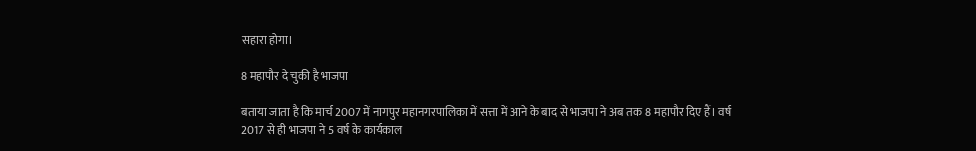सहारा होगा।

8 महापौर दे चुकी है भाजपा

बताया जाता है कि मार्च 2007 में नागपुर महानगरपालिका में सत्ता में आने के बाद से भाजपा ने अब तक 8 महापौर दिए हैं। वर्ष 2017 से ही भाजपा ने 5 वर्ष के कार्यकाल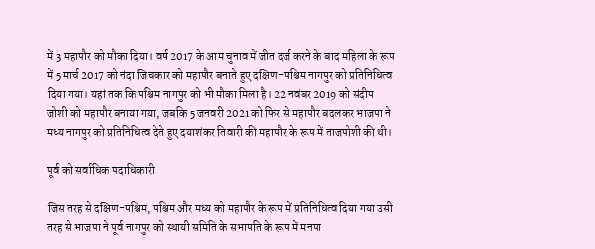में 3 महापौर को मौका दिया। वर्ष 2017 के आम चुनाव में जीत दर्ज करने के बाद महिला के रूप में 5 मार्च 2017 को नंदा जिचकार को महापौर बनाते हुए दक्षिण-पश्चिम नागपुर को प्रतिनिधित्व दिया गया। यहां तक कि पश्चिम नागपुर को भी मौका मिला है। 22 नवंबर 2019 को संदीप जोशी को महापौर बनाया गया, जबकि 5 जनवरी 2021 को फिर से महापौर बदलकर भाजपा ने मध्य नागपुर को प्रतिनिधित्व देते हुए दयाशंकर तिवारी की महापौर के रूप में ताजपोशी की थी।

पूर्व को सर्वाधिक पदाधिकारी

जिस तरह से दक्षिण-पश्चिम, पश्चिम और मध्य को महापौर के रूप में प्रतिनिधित्व दिया गया उसी तरह से भाजपा ने पूर्व नागपुर को स्थायी समिति के सभापति के रूप में मनपा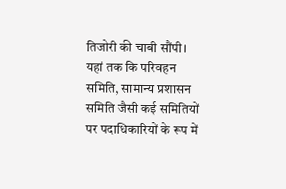तिजोरी की चाबी सौंपी। यहां तक कि परिवहन समिति, सामान्य प्रशासन समिति जैसी कई समितियों पर पदाधिकारियों के रूप में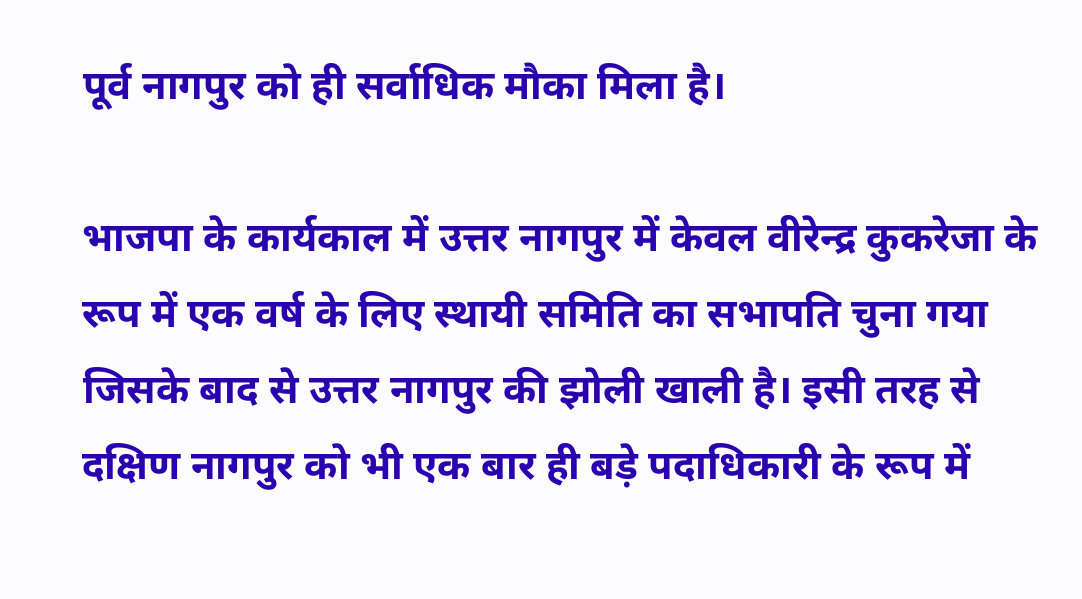पूर्व नागपुर को ही सर्वाधिक मौका मिला है।

भाजपा के कार्यकाल में उत्तर नागपुर में केवल वीरेन्द्र कुकरेजा के रूप में एक वर्ष के लिए स्थायी समिति का सभापति चुना गया जिसके बाद से उत्तर नागपुर की झोली खाली है। इसी तरह से दक्षिण नागपुर को भी एक बार ही बड़े पदाधिकारी के रूप में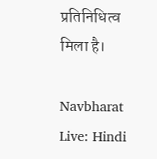प्रतिनिधित्व मिला है।

Navbharat Live: Hindi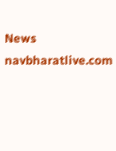News
navbharatlive.com